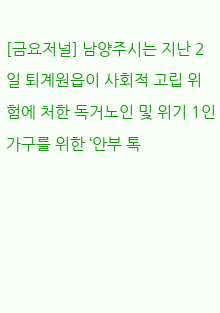[금요저널] 남양주시는 지난 2일 퇴계원읍이 사회적 고립 위험에 처한 독거노인 및 위기 1인 가구를 위한 ‘안부 톡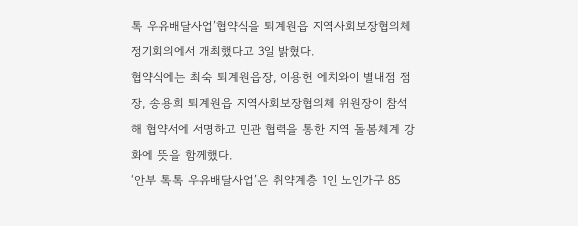톡 우유배달사업’협약식을 퇴계원읍 지역사회보장협의체 정기회의에서 개최했다고 3일 밝혔다.
협약식에는 최숙 퇴계원읍장, 이용헌 에치와이 별내점 점장, 송용희 퇴계원읍 지역사회보장협의체 위원장이 참석해 협약서에 서명하고 민관 협력을 통한 지역 돌봄체계 강화에 뜻을 함께했다.
‘안부 톡톡 우유배달사업’은 취약계층 1인 노인가구 85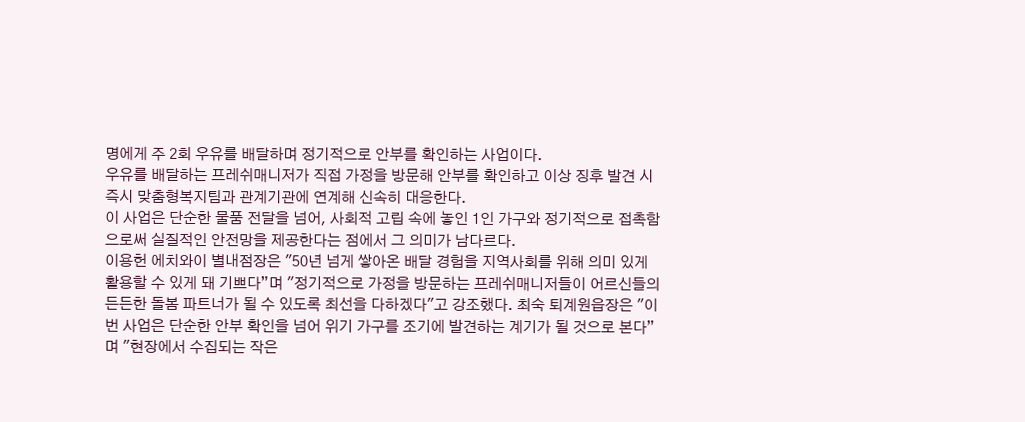명에게 주 2회 우유를 배달하며 정기적으로 안부를 확인하는 사업이다.
우유를 배달하는 프레쉬매니저가 직접 가정을 방문해 안부를 확인하고 이상 징후 발견 시 즉시 맞춤형복지팀과 관계기관에 연계해 신속히 대응한다.
이 사업은 단순한 물품 전달을 넘어, 사회적 고립 속에 놓인 1인 가구와 정기적으로 접촉함으로써 실질적인 안전망을 제공한다는 점에서 그 의미가 남다르다.
이용헌 에치와이 별내점장은 "50년 넘게 쌓아온 배달 경험을 지역사회를 위해 의미 있게 활용할 수 있게 돼 기쁘다”며 "정기적으로 가정을 방문하는 프레쉬매니저들이 어르신들의 든든한 돌봄 파트너가 될 수 있도록 최선을 다하겠다"고 강조했다. 최숙 퇴계원읍장은 "이번 사업은 단순한 안부 확인을 넘어 위기 가구를 조기에 발견하는 계기가 될 것으로 본다”며 "현장에서 수집되는 작은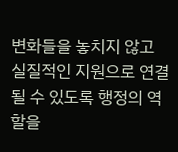변화들을 놓치지 않고 실질적인 지원으로 연결될 수 있도록 행정의 역할을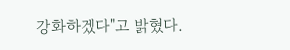강화하겠다"고 밝혔다.